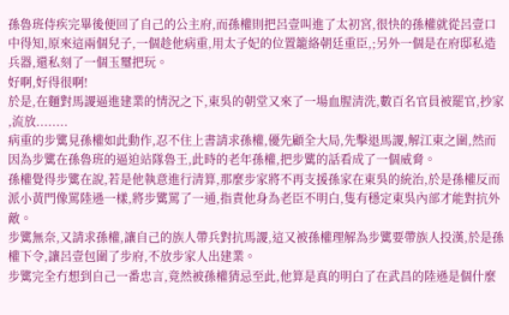孫魯班侍疾完畢後便回了自己的公主府,而孫權則把呂壹叫進了太初宮,很快的孫權就從呂壹口中得知,原來這兩個兒子,一個趁他病重,用太子妃的位置籠絡朝廷重臣,;另外一個是在府邸私造兵器,還私刻了一個玉璽把玩。
好啊,好得很啊!
於是,在麵對馬謖逼進建業的情況之下,東吳的朝堂又來了一場血腥清洗,數百名官員被罷官,抄家 ,流放........
病重的步騭見孫權如此動作,忍不住上書請求孫權,優先顧全大局,先擊退馬謖,解江東之圍,然而因為步騭在孫魯班的逼迫站隊魯王,此時的老年孫權,把步騭的話看成了一個威脅。
孫權覺得步騭在說,若是他執意進行清算,那麼步家將不再支援孫家在東吳的統治,於是孫權反而派小黃門像罵陸遜一樣,將步騭罵了一通,指責他身為老臣不明白,隻有穩定東吳內部才能對抗外敵。
步騭無奈,又請求孫權,讓自己的族人帶兵對抗馬謖,這又被孫權理解為步騭要帶族人投漢,於是孫權下令,讓呂壹包圍了步府,不放步家人出建業。
步騭完全冇想到自己一番忠言,竟然被孫權猜忌至此,他算是真的明白了在武昌的陸遜是個什麼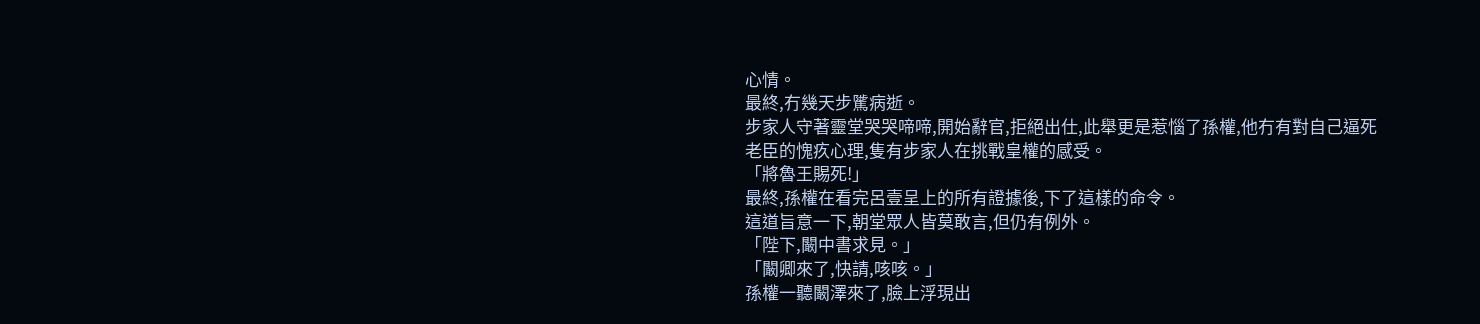心情。
最終,冇幾天步騭病逝。
步家人守著靈堂哭哭啼啼,開始辭官,拒絕出仕,此舉更是惹惱了孫權,他冇有對自己逼死老臣的愧疚心理,隻有步家人在挑戰皇權的感受。
「將魯王賜死!」
最終,孫權在看完呂壹呈上的所有證據後,下了這樣的命令。
這道旨意一下,朝堂眾人皆莫敢言,但仍有例外。
「陛下,闞中書求見。」
「闞卿來了,快請,咳咳。」
孫權一聽闞澤來了,臉上浮現出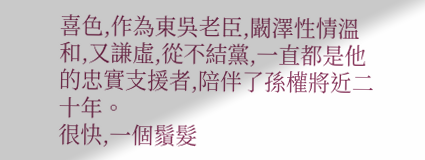喜色,作為東吳老臣,闞澤性情溫和,又謙虛,從不結黨,一直都是他的忠實支援者,陪伴了孫權將近二十年。
很快,一個鬚髮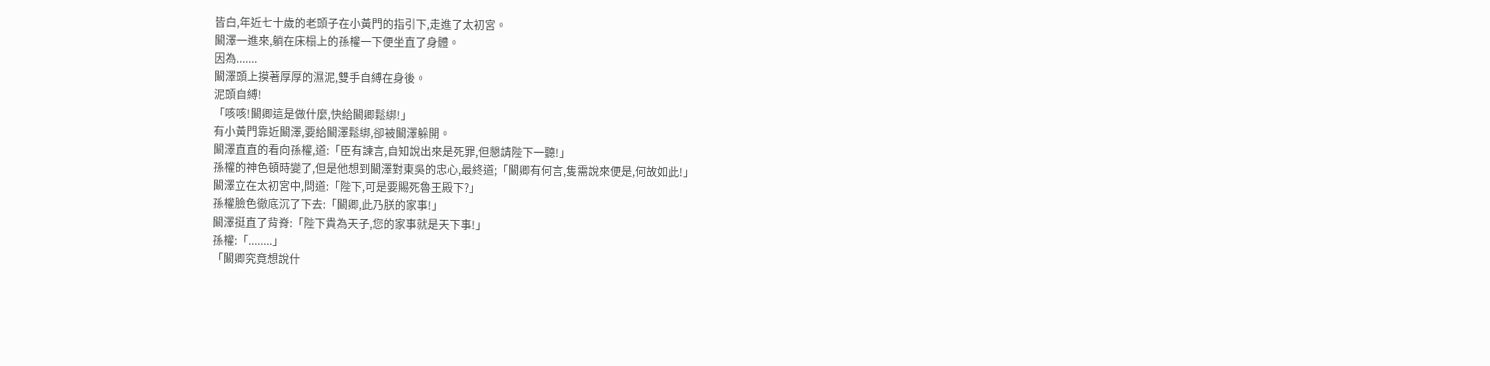皆白,年近七十歲的老頭子在小黃門的指引下,走進了太初宮。
闞澤一進來,躺在床榻上的孫權一下便坐直了身體。
因為.......
闞澤頭上摸著厚厚的濕泥,雙手自縛在身後。
泥頭自縛!
「咳咳!闞卿這是做什麼,快給闞卿鬆綁!」
有小黃門靠近闞澤,要給闞澤鬆綁,卻被闞澤躲開。
闞澤直直的看向孫權,道:「臣有諫言,自知說出來是死罪,但懇請陛下一聽!」
孫權的神色頓時變了,但是他想到闞澤對東吳的忠心,最終道;「闞卿有何言,隻需說來便是,何故如此!」
闞澤立在太初宮中,問道:「陛下,可是要賜死魯王殿下?」
孫權臉色徹底沉了下去:「闞卿,此乃朕的家事!」
闞澤挺直了背脊:「陛下貴為天子,您的家事就是天下事!」
孫權:「........」
「闞卿究竟想說什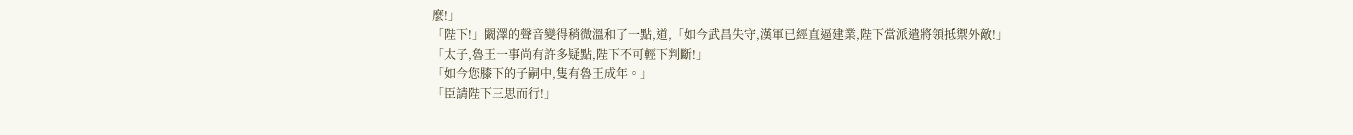麼!」
「陛下!」闞澤的聲音變得稍微溫和了一點,道,「如今武昌失守,漢軍已經直逼建業,陛下當派遣將領抵禦外敵!」
「太子,魯王一事尚有許多疑點,陛下不可輕下判斷!」
「如今您膝下的子嗣中,隻有魯王成年。」
「臣請陛下三思而行!」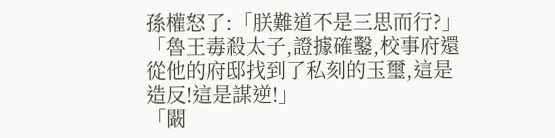孫權怒了:「朕難道不是三思而行?」
「魯王毒殺太子,證據確鑿,校事府還從他的府邸找到了私刻的玉璽,這是造反!這是謀逆!」
「闞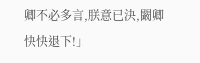卿不必多言,朕意已決,闞卿快快退下!」